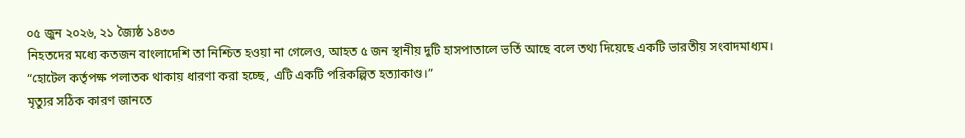০৫ জুন ২০২৬, ২১ জ্যৈষ্ঠ ১৪৩৩
নিহতদের মধ্যে কতজন বাংলাদেশি তা নিশ্চিত হওয়া না গেলেও, আহত ৫ জন স্থানীয় দুটি হাসপাতালে ভর্তি আছে বলে তথ্য দিয়েছে একটি ভারতীয় সংবাদমাধ্যম।
“হোটেল কর্তৃপক্ষ পলাতক থাকায় ধারণা করা হচ্ছে, এটি একটি পরিকল্পিত হত্যাকাণ্ড।”
মৃত্যুর সঠিক কারণ জানতে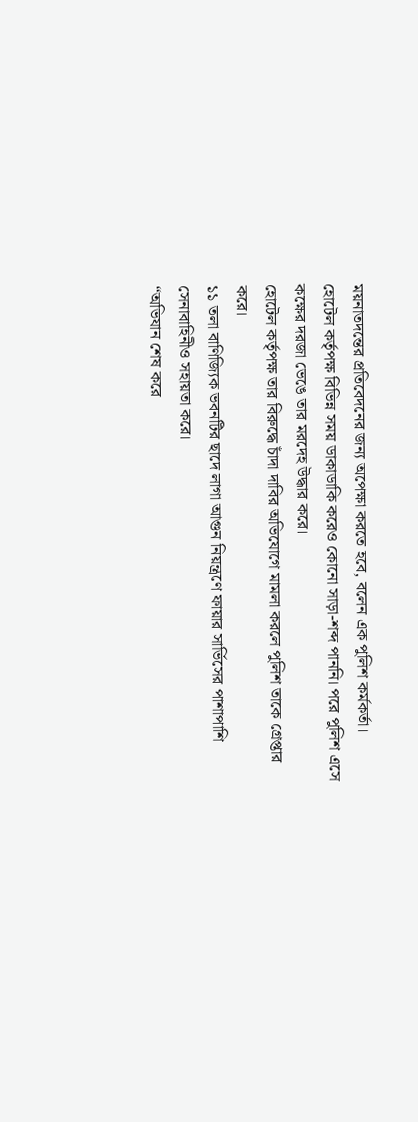ময়নাতদন্তের প্রতিবেদনের জন্য অপেক্ষা করতে হবে, বলেন এক পুলিশ কর্মকর্তা।
হোটেল কর্তৃপক্ষ বিভিন্ন সময় ডাকাডাকি করেও কোনো সাড়া-শব্দ পাননি। পরে পুলিশ এসে কক্ষের দরজা ভেঙে তার মরদেহ উদ্ধার করে।
হোটেল কর্তৃপক্ষ তার বিরুদ্ধে চাঁদা দাবির অভিযোগে মামলা করলে পুলিশ তাকে গ্রেপ্তার করে।
১১ তলা বাণিজ্যিক ভবনটির ছাদে লাগা আগুন নিয়ন্ত্রণে ফায়ার সার্ভিসের পাশাপাশি সেনাবাহিনীও সহায়তা করে।
“অভিযান শেষ করে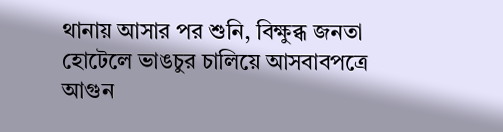থানায় আসার পর শুনি, বিক্ষুব্ধ জনতা হোটেলে ভাঙচুর চালিয়ে আসবাবপত্রে আগুন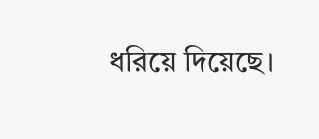ধরিয়ে দিয়েছে।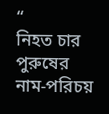“
নিহত চার পুরুষের নাম-পরিচয়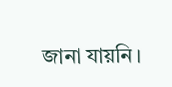জানা যায়নি।